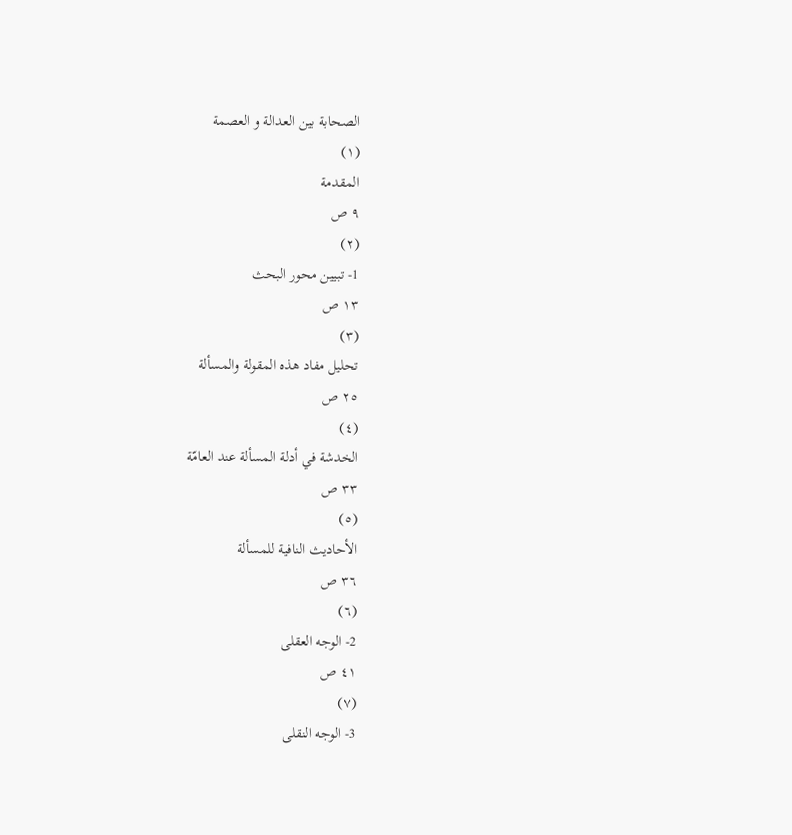الصحابة بين العدالة و العصمة
(١)
المقدمة
٩ ص
(٢)
1- تبيين محور البحث
١٣ ص
(٣)
تحليل مفاد هذه المقولة والمسألة
٢٥ ص
(٤)
الخدشة في أدلة المسألة عند العامّة
٣٣ ص
(٥)
الأحاديث النافية للمسألة
٣٦ ص
(٦)
2- الوجه العقلى
٤١ ص
(٧)
3- الوجه النقلى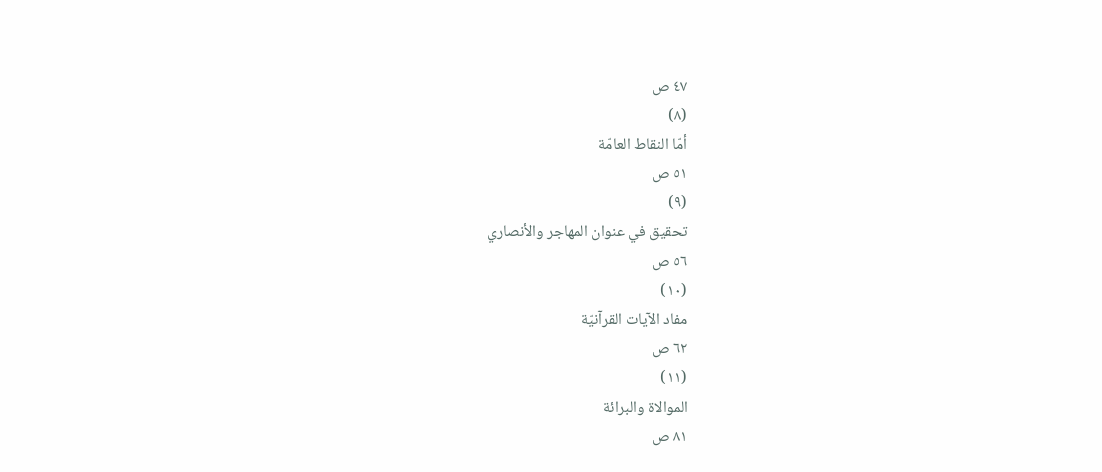٤٧ ص
(٨)
أمّا النقاط العامّة
٥١ ص
(٩)
تحقيق في عنوان المهاجر والأنصاري
٥٦ ص
(١٠)
مفاد الآيات القرآنيّة
٦٢ ص
(١١)
الموالاة والبرائة
٨١ ص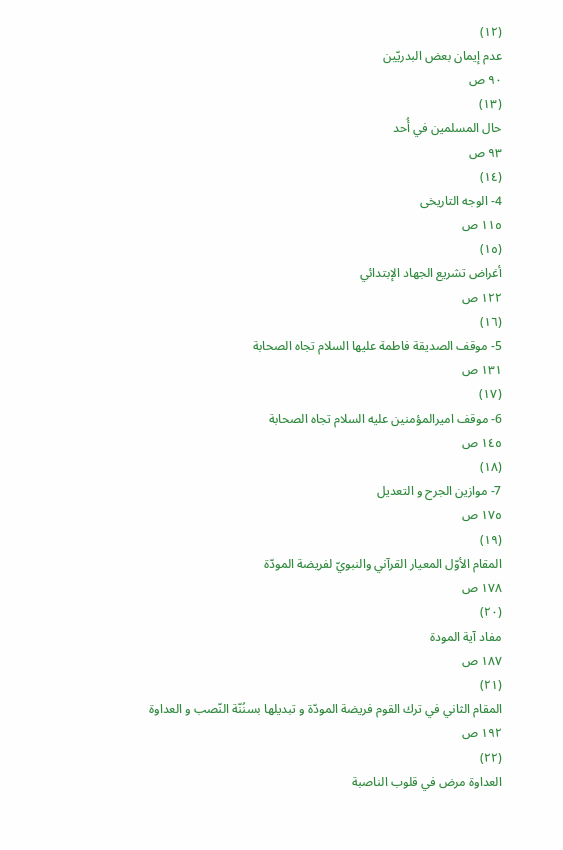(١٢)
عدم إيمان بعض البدريّين
٩٠ ص
(١٣)
حال المسلمين في أُحد
٩٣ ص
(١٤)
4- الوجه التاريخى
١١٥ ص
(١٥)
أغراض تشريع الجهاد الإبتدائي
١٢٢ ص
(١٦)
5- موقف الصديقة فاطمة عليها السلام تجاه الصحابة
١٣١ ص
(١٧)
6- موقف اميرالمؤمنين عليه السلام تجاه الصحابة
١٤٥ ص
(١٨)
7- موازين الجرح و التعديل
١٧٥ ص
(١٩)
المقام الأوّل المعيار القرآني والنبويّ لفريضة المودّة
١٧٨ ص
(٢٠)
مفاد آية المودة
١٨٧ ص
(٢١)
المقام الثاني في ترك القوم فريضة المودّة و تبديلها بسنُنّة النّصب و العداوة
١٩٢ ص
(٢٢)
العداوة مرض في قلوب الناصبة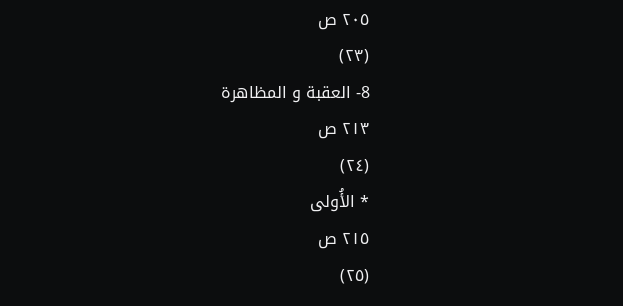٢٠٥ ص
(٢٣)
8- العقبة و المظاهرة
٢١٣ ص
(٢٤)
* الأُولى
٢١٥ ص
(٢٥)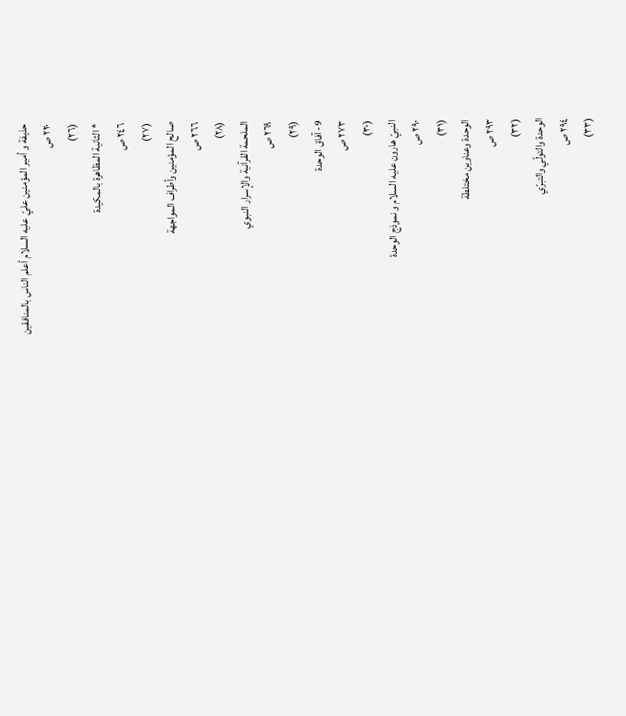حذيفة و أمير المؤمنين عليّ عليه السلام أعلم الناس بالمنافقين
٢٢٠ ص
(٢٦)
* الثانية المظاهرة بالمكيدة
٢٤٦ ص
(٢٧)
صالح المؤمنين وأطراف المواجهة
٢٦٦ ص
(٢٨)
الملحمة القرآنية والإسرار النبوي
٢٦٩ ص
(٢٩)
9- آفاق الوحدة
٢٧٣ ص
(٣٠)
النبيّ هارون عليه السلام و نموذج الوحدة
٢٩٠ ص
(٣١)
الوحدة وعناوين مختلطة
٢٩٣ ص
(٣٢)
الوحدة والتولّي والتبرّي
٢٩٤ ص
(٣٣)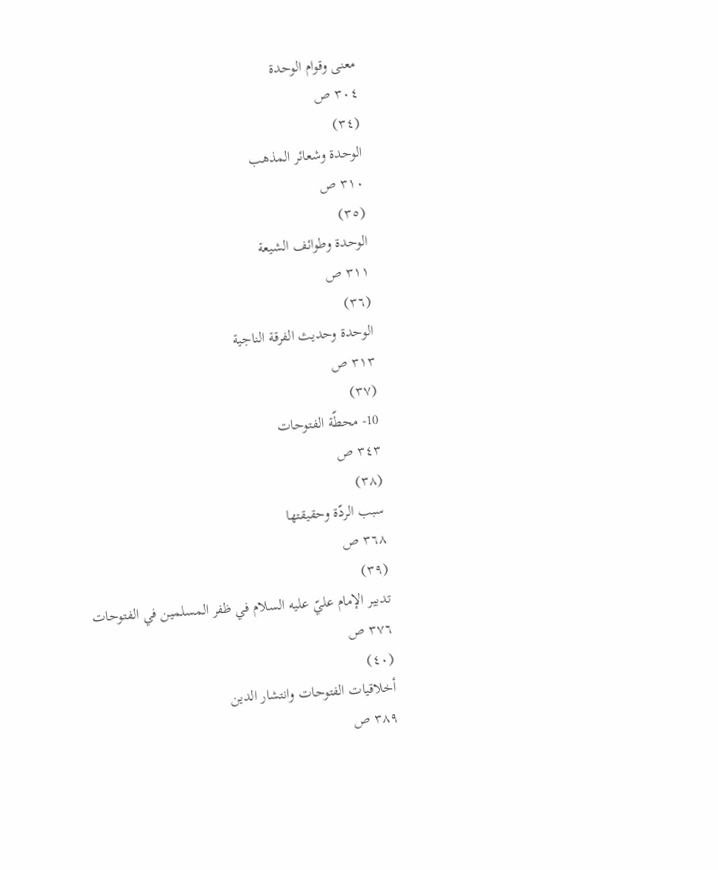معنى وقوام الوحدة
٣٠٤ ص
(٣٤)
الوحدة وشعائر المذهب
٣١٠ ص
(٣٥)
الوحدة وطوائف الشيعة
٣١١ ص
(٣٦)
الوحدة وحديث الفرقة الناجية
٣١٣ ص
(٣٧)
10- محطّة الفتوحات
٣٤٣ ص
(٣٨)
سبب الردّة وحقيقتها
٣٦٨ ص
(٣٩)
تدبير الإمام عليّ عليه السلام في ظفر المسلمين في الفتوحات
٣٧٦ ص
(٤٠)
أخلاقيات الفتوحات وانتشار الدين
٣٨٩ ص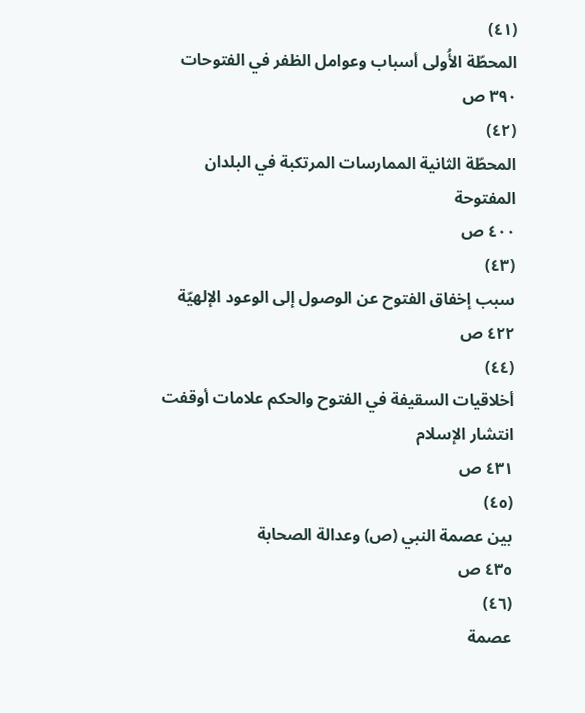(٤١)
المحطّة الأُولى أسباب وعوامل الظفر في الفتوحات
٣٩٠ ص
(٤٢)
المحطّة الثانية الممارسات المرتكبة في البلدان المفتوحة
٤٠٠ ص
(٤٣)
سبب إخفاق الفتوح عن الوصول إلى الوعود الإلهيّة
٤٢٢ ص
(٤٤)
أخلاقيات السقيفة في الفتوح والحكم علامات أوقفت انتشار الإسلام
٤٣١ ص
(٤٥)
بين عصمة النبي (ص) وعدالة الصحابة
٤٣٥ ص
(٤٦)
عصمة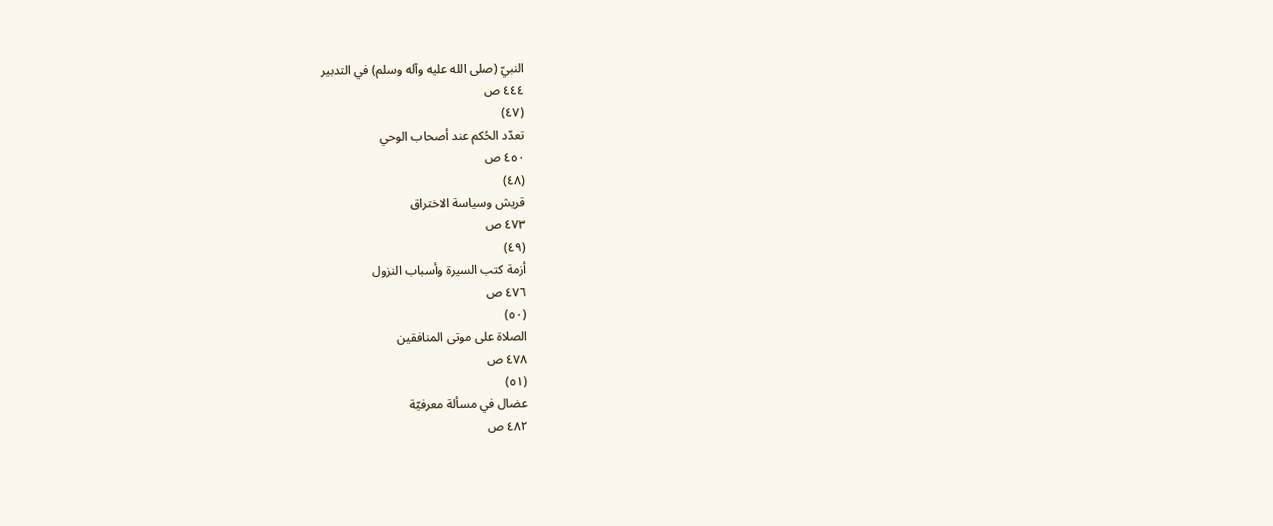النبيّ (صلى الله عليه وآله وسلم) في التدبير
٤٤٤ ص
(٤٧)
تعدّد الحُكم عند أصحاب الوحي
٤٥٠ ص
(٤٨)
قريش وسياسة الاختراق
٤٧٣ ص
(٤٩)
أزمة كتب السيرة وأسباب النزول
٤٧٦ ص
(٥٠)
الصلاة على موتى المنافقين
٤٧٨ ص
(٥١)
عضال في مسألة معرفيّة
٤٨٢ ص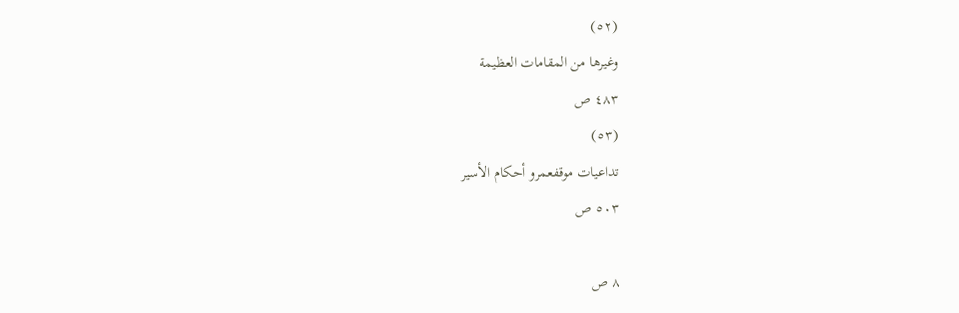(٥٢)
وغيرها من المقامات العظيمة
٤٨٣ ص
(٥٣)
تداعيات موقفعمرو أحكام الأسير
٥٠٣ ص

٨ ص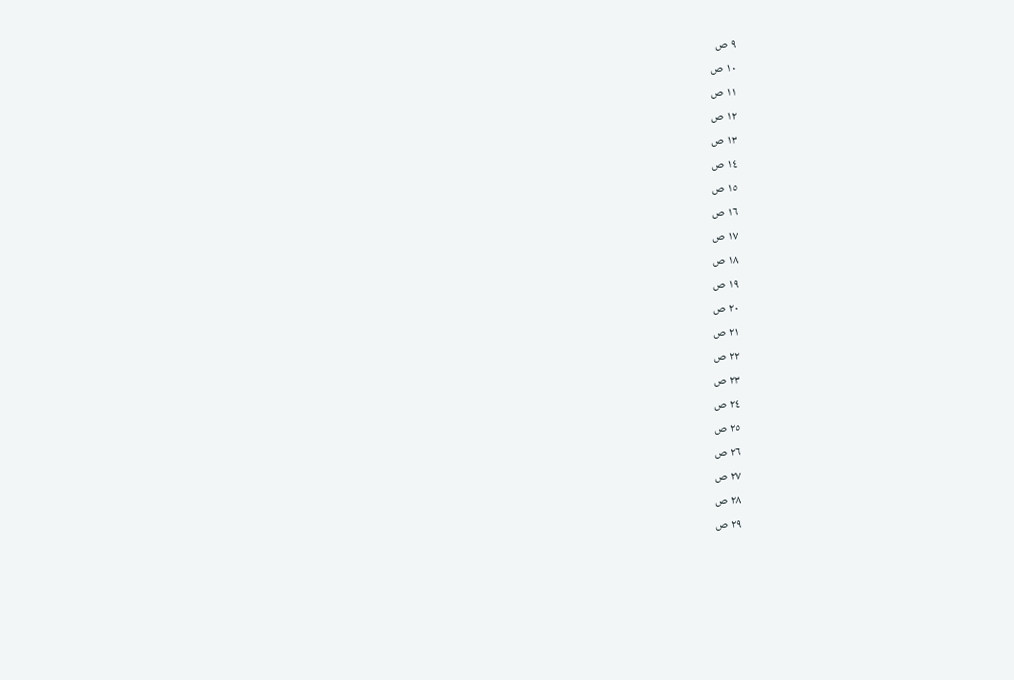٩ ص
١٠ ص
١١ ص
١٢ ص
١٣ ص
١٤ ص
١٥ ص
١٦ ص
١٧ ص
١٨ ص
١٩ ص
٢٠ ص
٢١ ص
٢٢ ص
٢٣ ص
٢٤ ص
٢٥ ص
٢٦ ص
٢٧ ص
٢٨ ص
٢٩ ص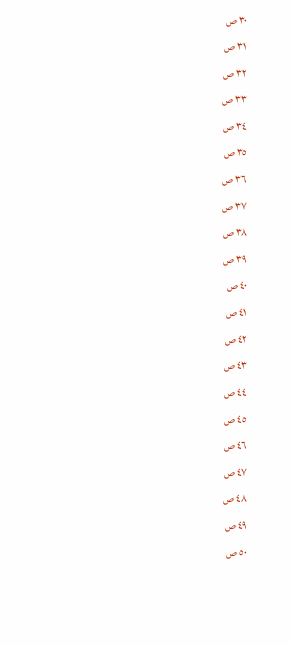٣٠ ص
٣١ ص
٣٢ ص
٣٣ ص
٣٤ ص
٣٥ ص
٣٦ ص
٣٧ ص
٣٨ ص
٣٩ ص
٤٠ ص
٤١ ص
٤٢ ص
٤٣ ص
٤٤ ص
٤٥ ص
٤٦ ص
٤٧ ص
٤٨ ص
٤٩ ص
٥٠ ص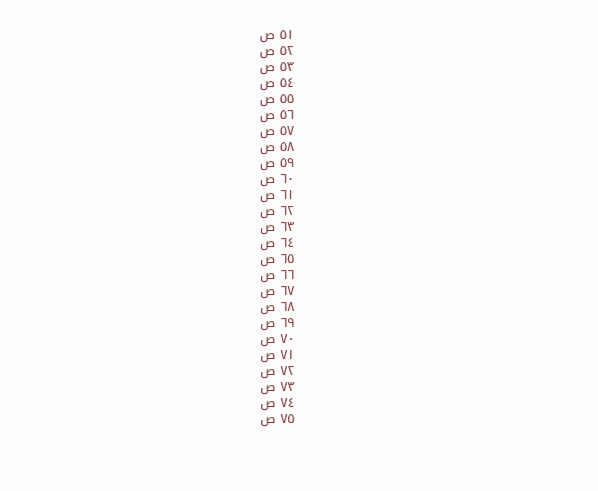٥١ ص
٥٢ ص
٥٣ ص
٥٤ ص
٥٥ ص
٥٦ ص
٥٧ ص
٥٨ ص
٥٩ ص
٦٠ ص
٦١ ص
٦٢ ص
٦٣ ص
٦٤ ص
٦٥ ص
٦٦ ص
٦٧ ص
٦٨ ص
٦٩ ص
٧٠ ص
٧١ ص
٧٢ ص
٧٣ ص
٧٤ ص
٧٥ ص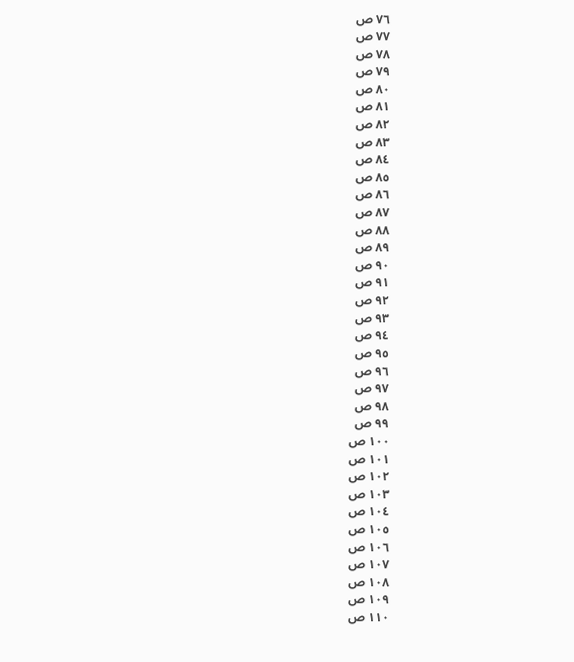٧٦ ص
٧٧ ص
٧٨ ص
٧٩ ص
٨٠ ص
٨١ ص
٨٢ ص
٨٣ ص
٨٤ ص
٨٥ ص
٨٦ ص
٨٧ ص
٨٨ ص
٨٩ ص
٩٠ ص
٩١ ص
٩٢ ص
٩٣ ص
٩٤ ص
٩٥ ص
٩٦ ص
٩٧ ص
٩٨ ص
٩٩ ص
١٠٠ ص
١٠١ ص
١٠٢ ص
١٠٣ ص
١٠٤ ص
١٠٥ ص
١٠٦ ص
١٠٧ ص
١٠٨ ص
١٠٩ ص
١١٠ ص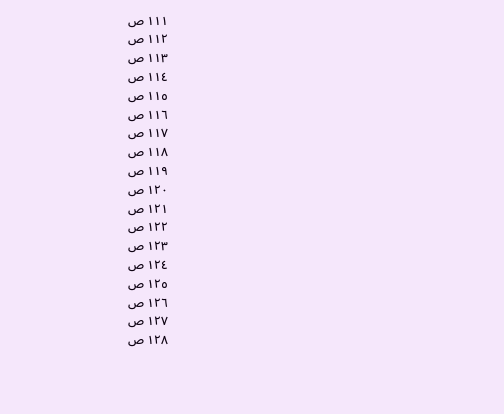١١١ ص
١١٢ ص
١١٣ ص
١١٤ ص
١١٥ ص
١١٦ ص
١١٧ ص
١١٨ ص
١١٩ ص
١٢٠ ص
١٢١ ص
١٢٢ ص
١٢٣ ص
١٢٤ ص
١٢٥ ص
١٢٦ ص
١٢٧ ص
١٢٨ ص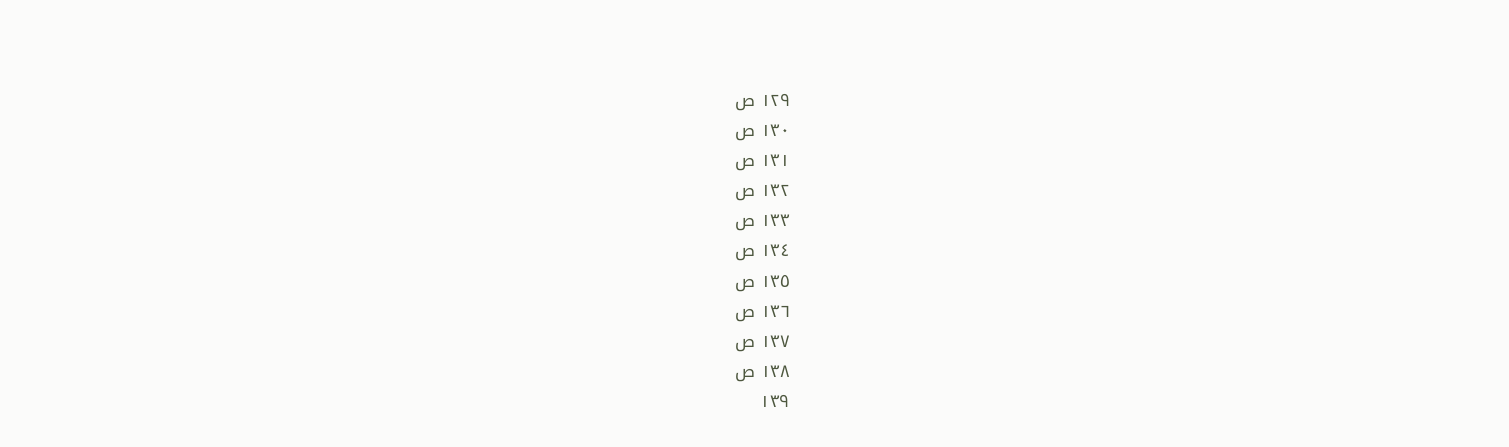١٢٩ ص
١٣٠ ص
١٣١ ص
١٣٢ ص
١٣٣ ص
١٣٤ ص
١٣٥ ص
١٣٦ ص
١٣٧ ص
١٣٨ ص
١٣٩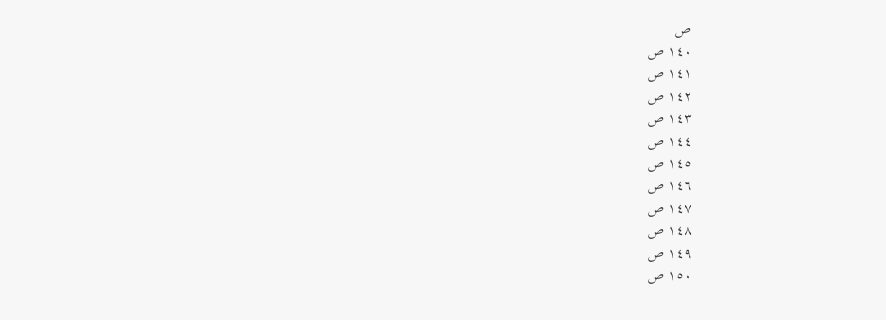ص
١٤٠ ص
١٤١ ص
١٤٢ ص
١٤٣ ص
١٤٤ ص
١٤٥ ص
١٤٦ ص
١٤٧ ص
١٤٨ ص
١٤٩ ص
١٥٠ ص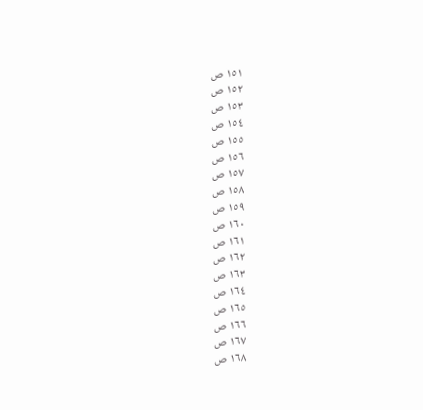١٥١ ص
١٥٢ ص
١٥٣ ص
١٥٤ ص
١٥٥ ص
١٥٦ ص
١٥٧ ص
١٥٨ ص
١٥٩ ص
١٦٠ ص
١٦١ ص
١٦٢ ص
١٦٣ ص
١٦٤ ص
١٦٥ ص
١٦٦ ص
١٦٧ ص
١٦٨ ص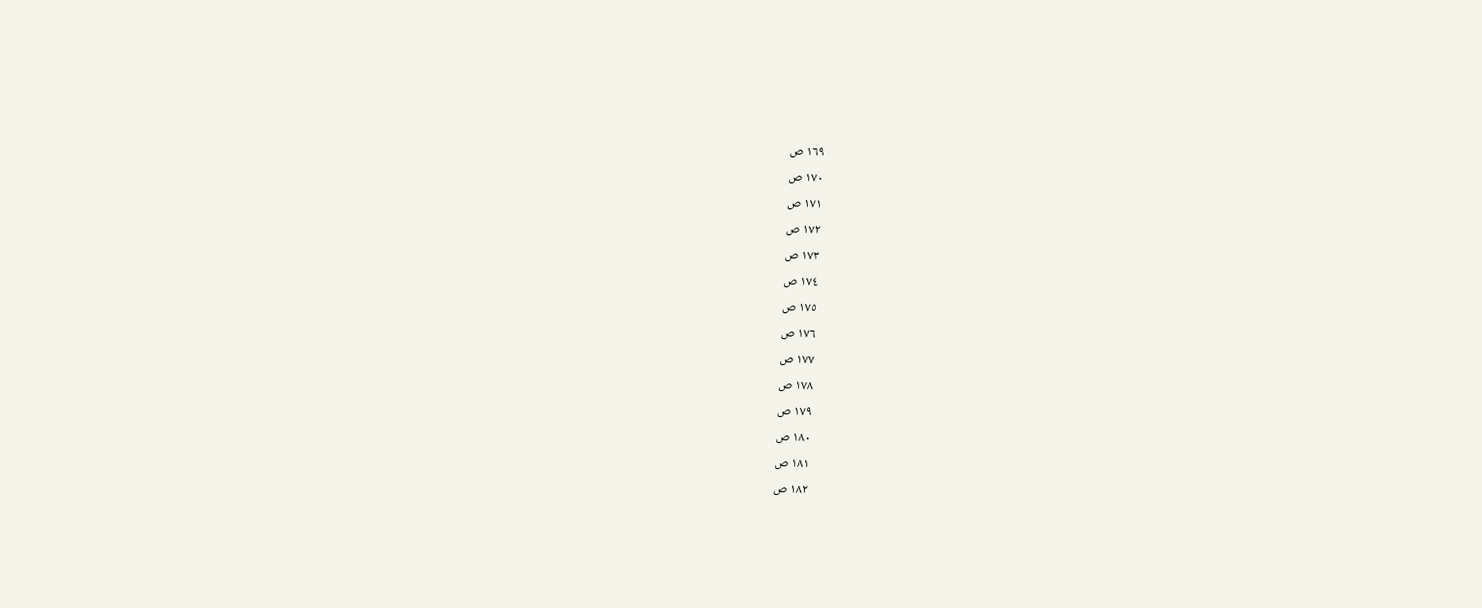١٦٩ ص
١٧٠ ص
١٧١ ص
١٧٢ ص
١٧٣ ص
١٧٤ ص
١٧٥ ص
١٧٦ ص
١٧٧ ص
١٧٨ ص
١٧٩ ص
١٨٠ ص
١٨١ ص
١٨٢ ص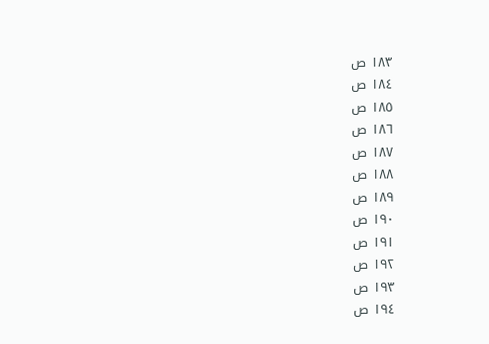١٨٣ ص
١٨٤ ص
١٨٥ ص
١٨٦ ص
١٨٧ ص
١٨٨ ص
١٨٩ ص
١٩٠ ص
١٩١ ص
١٩٢ ص
١٩٣ ص
١٩٤ ص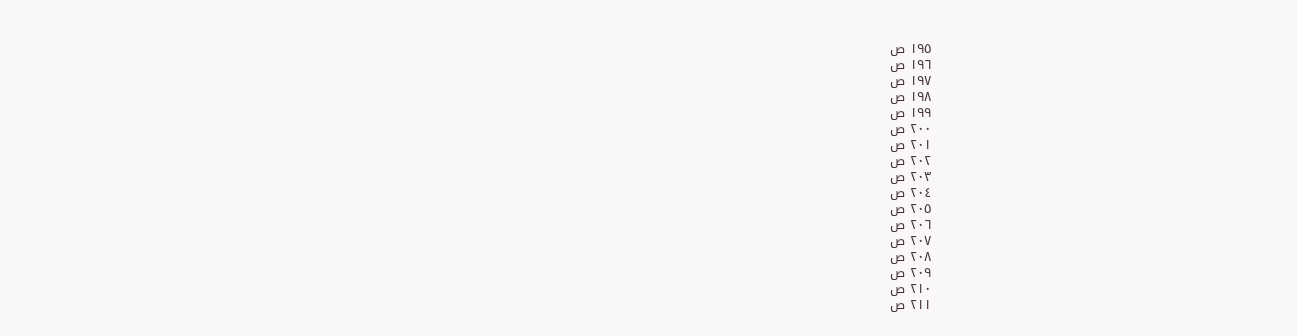١٩٥ ص
١٩٦ ص
١٩٧ ص
١٩٨ ص
١٩٩ ص
٢٠٠ ص
٢٠١ ص
٢٠٢ ص
٢٠٣ ص
٢٠٤ ص
٢٠٥ ص
٢٠٦ ص
٢٠٧ ص
٢٠٨ ص
٢٠٩ ص
٢١٠ ص
٢١١ ص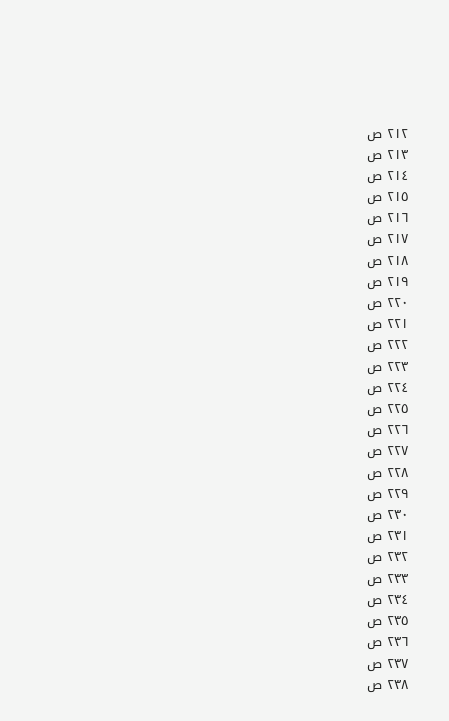٢١٢ ص
٢١٣ ص
٢١٤ ص
٢١٥ ص
٢١٦ ص
٢١٧ ص
٢١٨ ص
٢١٩ ص
٢٢٠ ص
٢٢١ ص
٢٢٢ ص
٢٢٣ ص
٢٢٤ ص
٢٢٥ ص
٢٢٦ ص
٢٢٧ ص
٢٢٨ ص
٢٢٩ ص
٢٣٠ ص
٢٣١ ص
٢٣٢ ص
٢٣٣ ص
٢٣٤ ص
٢٣٥ ص
٢٣٦ ص
٢٣٧ ص
٢٣٨ ص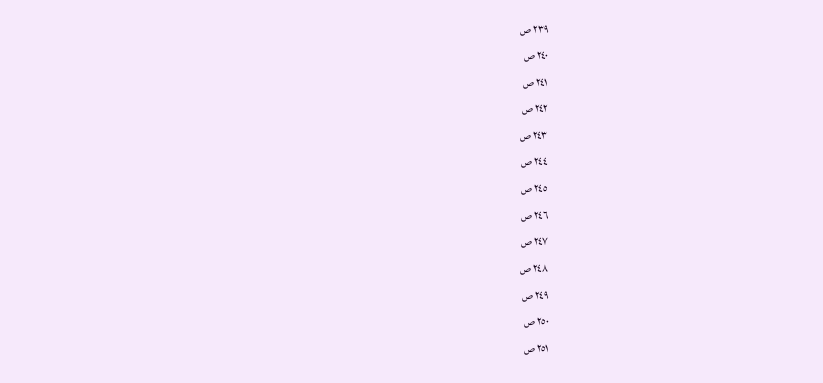٢٣٩ ص
٢٤٠ ص
٢٤١ ص
٢٤٢ ص
٢٤٣ ص
٢٤٤ ص
٢٤٥ ص
٢٤٦ ص
٢٤٧ ص
٢٤٨ ص
٢٤٩ ص
٢٥٠ ص
٢٥١ ص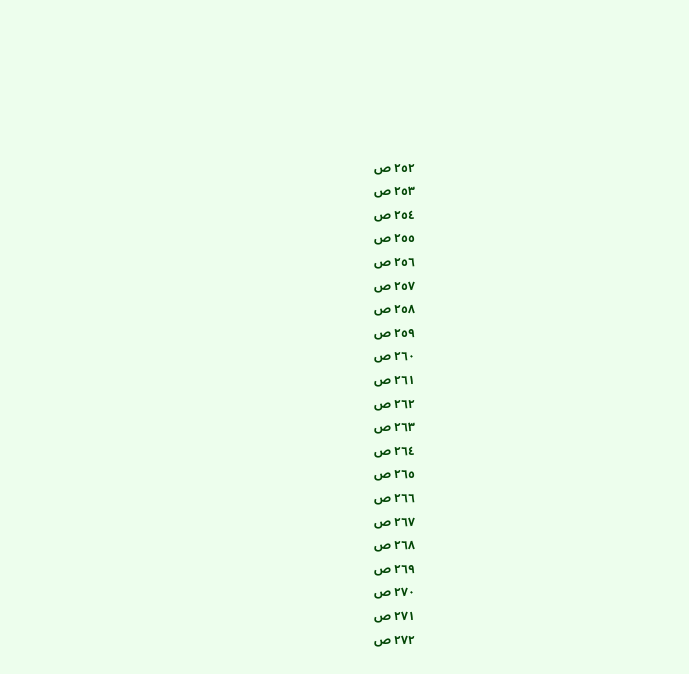٢٥٢ ص
٢٥٣ ص
٢٥٤ ص
٢٥٥ ص
٢٥٦ ص
٢٥٧ ص
٢٥٨ ص
٢٥٩ ص
٢٦٠ ص
٢٦١ ص
٢٦٢ ص
٢٦٣ ص
٢٦٤ ص
٢٦٥ ص
٢٦٦ ص
٢٦٧ ص
٢٦٨ ص
٢٦٩ ص
٢٧٠ ص
٢٧١ ص
٢٧٢ ص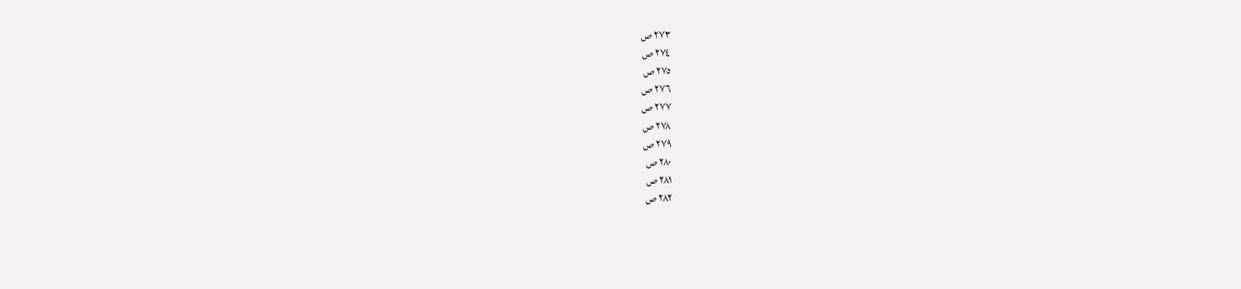٢٧٣ ص
٢٧٤ ص
٢٧٥ ص
٢٧٦ ص
٢٧٧ ص
٢٧٨ ص
٢٧٩ ص
٢٨٠ ص
٢٨١ ص
٢٨٢ ص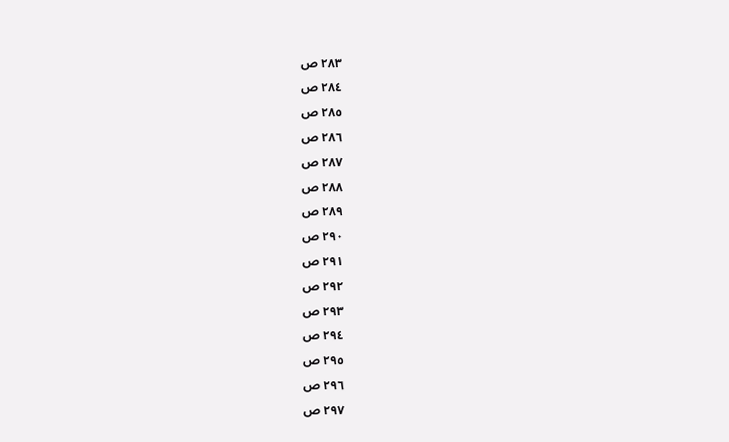٢٨٣ ص
٢٨٤ ص
٢٨٥ ص
٢٨٦ ص
٢٨٧ ص
٢٨٨ ص
٢٨٩ ص
٢٩٠ ص
٢٩١ ص
٢٩٢ ص
٢٩٣ ص
٢٩٤ ص
٢٩٥ ص
٢٩٦ ص
٢٩٧ ص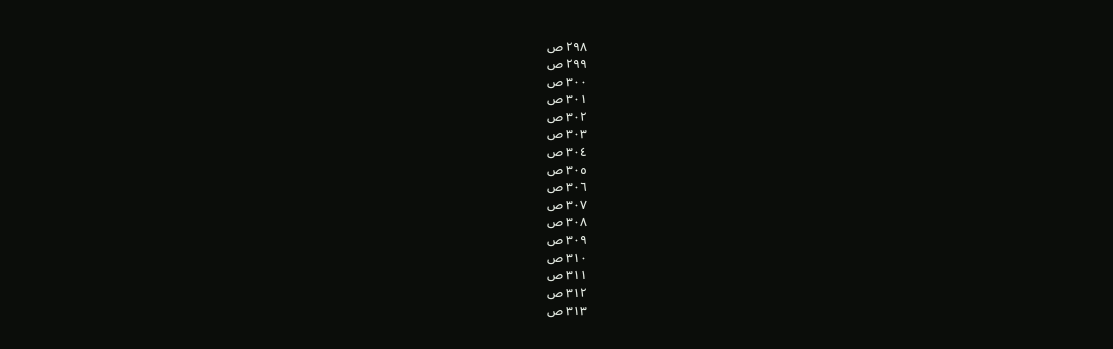٢٩٨ ص
٢٩٩ ص
٣٠٠ ص
٣٠١ ص
٣٠٢ ص
٣٠٣ ص
٣٠٤ ص
٣٠٥ ص
٣٠٦ ص
٣٠٧ ص
٣٠٨ ص
٣٠٩ ص
٣١٠ ص
٣١١ ص
٣١٢ ص
٣١٣ ص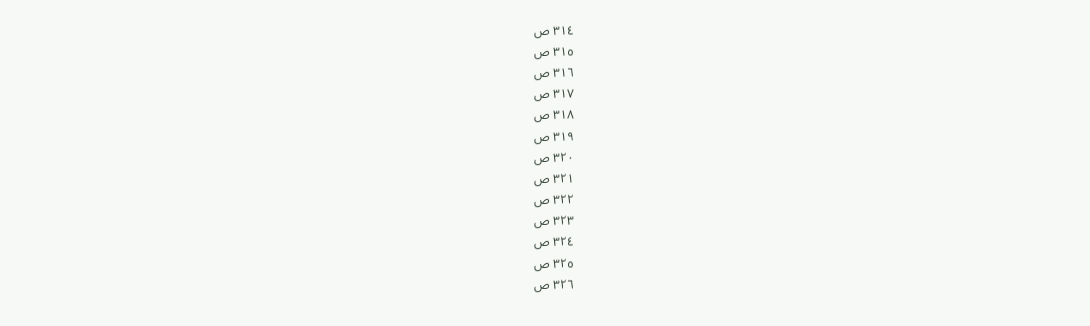٣١٤ ص
٣١٥ ص
٣١٦ ص
٣١٧ ص
٣١٨ ص
٣١٩ ص
٣٢٠ ص
٣٢١ ص
٣٢٢ ص
٣٢٣ ص
٣٢٤ ص
٣٢٥ ص
٣٢٦ ص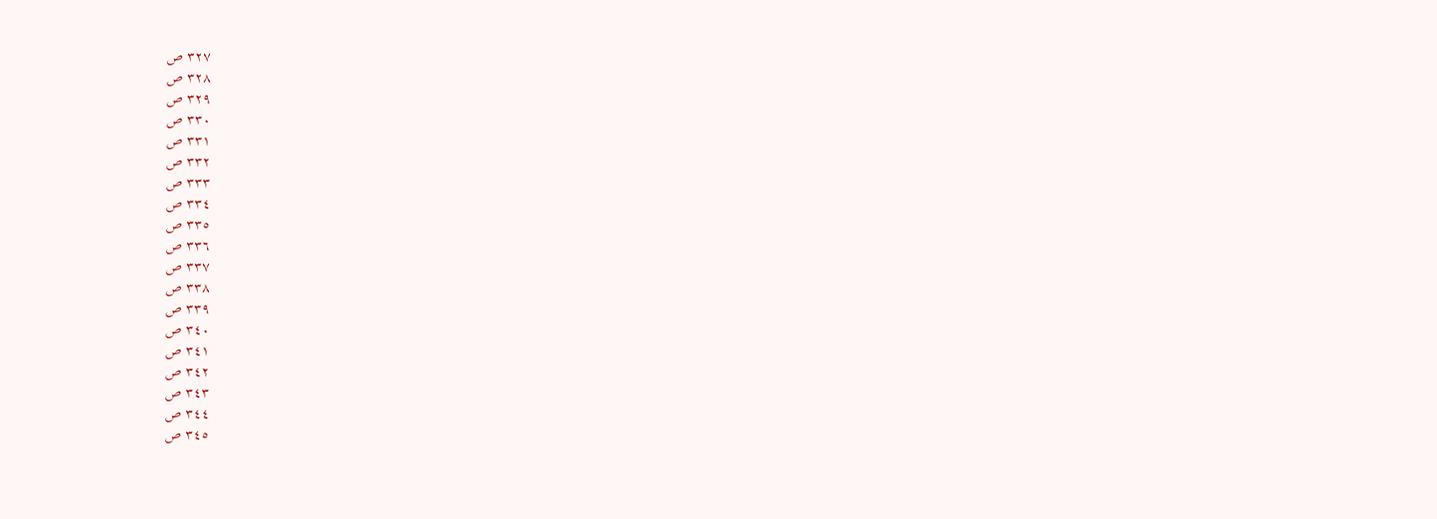٣٢٧ ص
٣٢٨ ص
٣٢٩ ص
٣٣٠ ص
٣٣١ ص
٣٣٢ ص
٣٣٣ ص
٣٣٤ ص
٣٣٥ ص
٣٣٦ ص
٣٣٧ ص
٣٣٨ ص
٣٣٩ ص
٣٤٠ ص
٣٤١ ص
٣٤٢ ص
٣٤٣ ص
٣٤٤ ص
٣٤٥ ص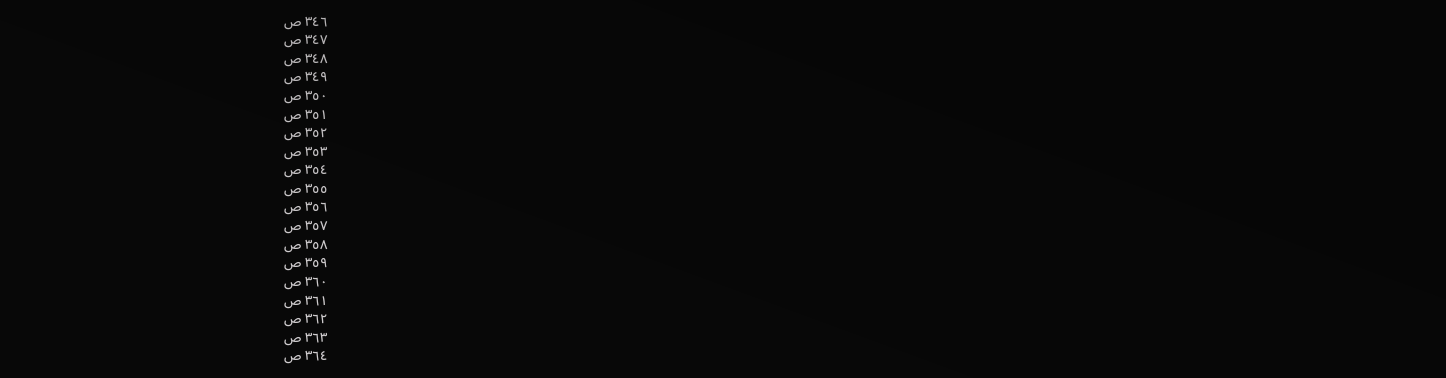٣٤٦ ص
٣٤٧ ص
٣٤٨ ص
٣٤٩ ص
٣٥٠ ص
٣٥١ ص
٣٥٢ ص
٣٥٣ ص
٣٥٤ ص
٣٥٥ ص
٣٥٦ ص
٣٥٧ ص
٣٥٨ ص
٣٥٩ ص
٣٦٠ ص
٣٦١ ص
٣٦٢ ص
٣٦٣ ص
٣٦٤ ص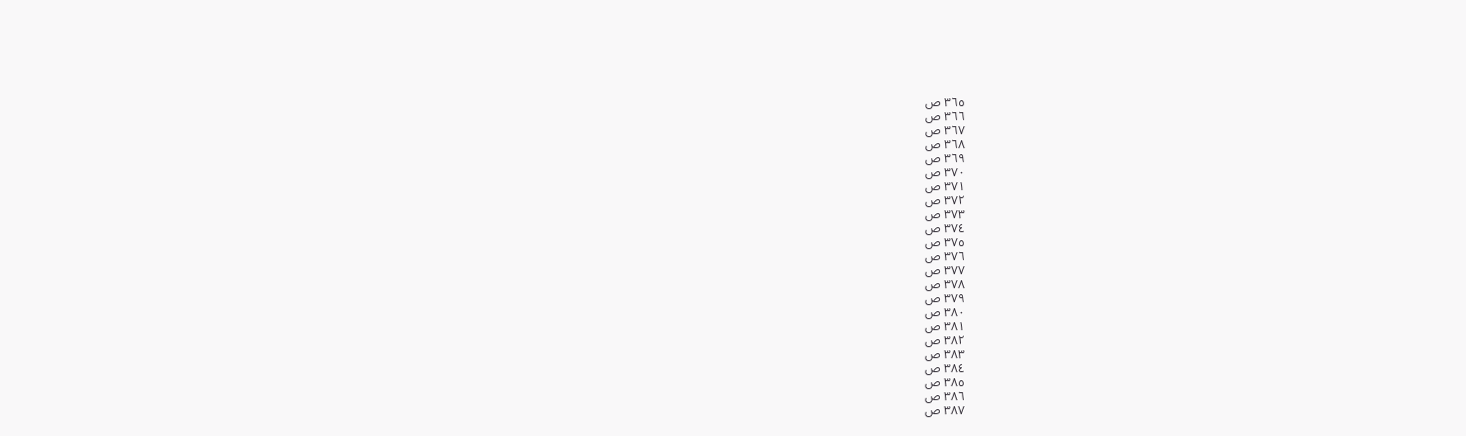٣٦٥ ص
٣٦٦ ص
٣٦٧ ص
٣٦٨ ص
٣٦٩ ص
٣٧٠ ص
٣٧١ ص
٣٧٢ ص
٣٧٣ ص
٣٧٤ ص
٣٧٥ ص
٣٧٦ ص
٣٧٧ ص
٣٧٨ ص
٣٧٩ ص
٣٨٠ ص
٣٨١ ص
٣٨٢ ص
٣٨٣ ص
٣٨٤ ص
٣٨٥ ص
٣٨٦ ص
٣٨٧ ص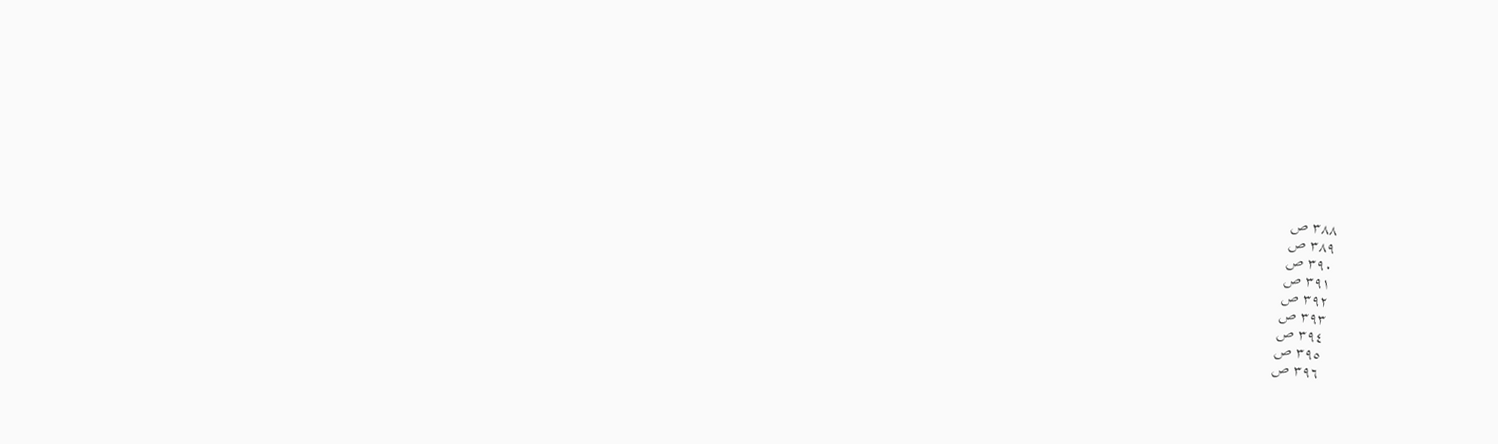٣٨٨ ص
٣٨٩ ص
٣٩٠ ص
٣٩١ ص
٣٩٢ ص
٣٩٣ ص
٣٩٤ ص
٣٩٥ ص
٣٩٦ ص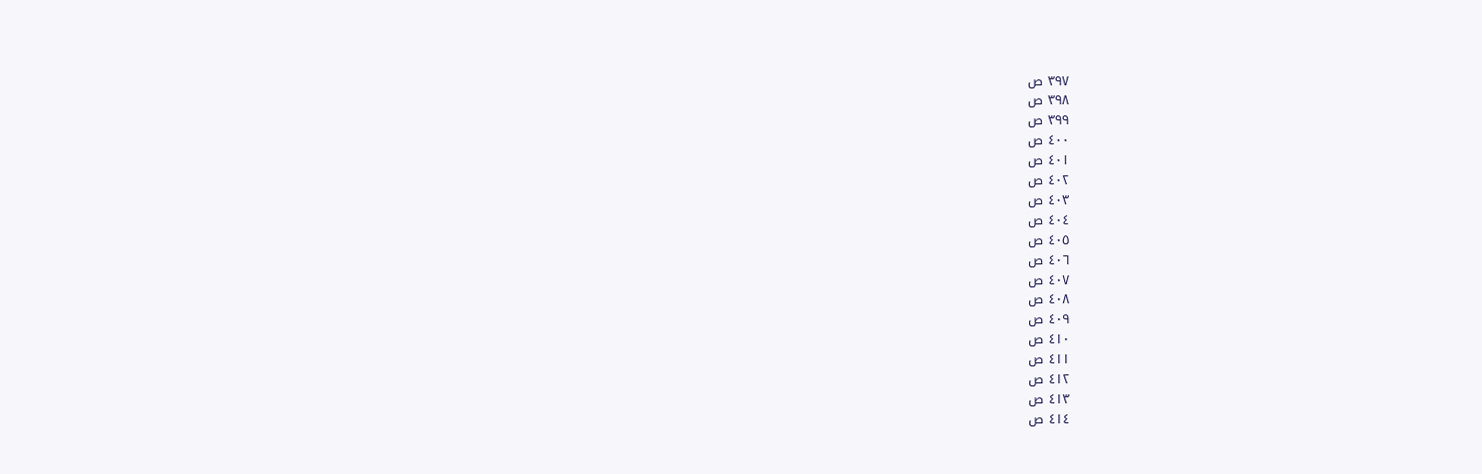٣٩٧ ص
٣٩٨ ص
٣٩٩ ص
٤٠٠ ص
٤٠١ ص
٤٠٢ ص
٤٠٣ ص
٤٠٤ ص
٤٠٥ ص
٤٠٦ ص
٤٠٧ ص
٤٠٨ ص
٤٠٩ ص
٤١٠ ص
٤١١ ص
٤١٢ ص
٤١٣ ص
٤١٤ ص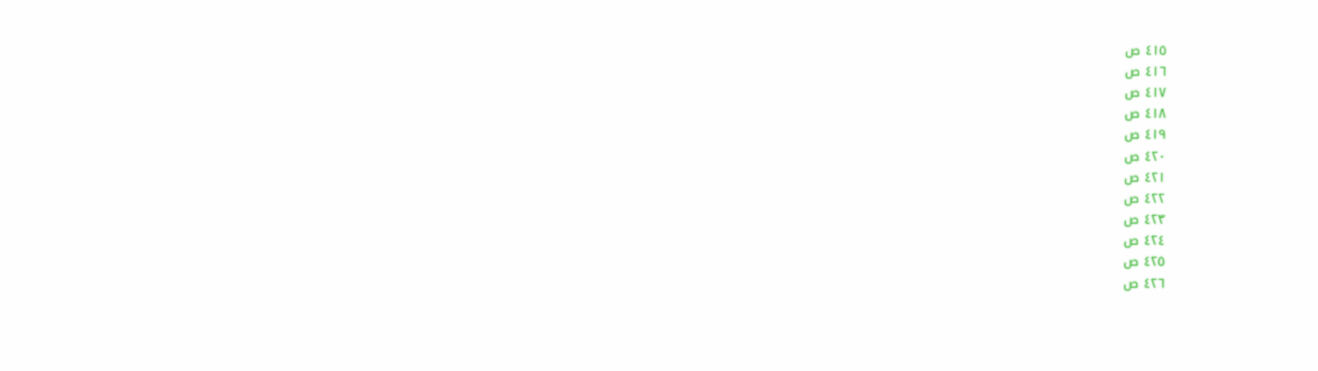٤١٥ ص
٤١٦ ص
٤١٧ ص
٤١٨ ص
٤١٩ ص
٤٢٠ ص
٤٢١ ص
٤٢٢ ص
٤٢٣ ص
٤٢٤ ص
٤٢٥ ص
٤٢٦ ص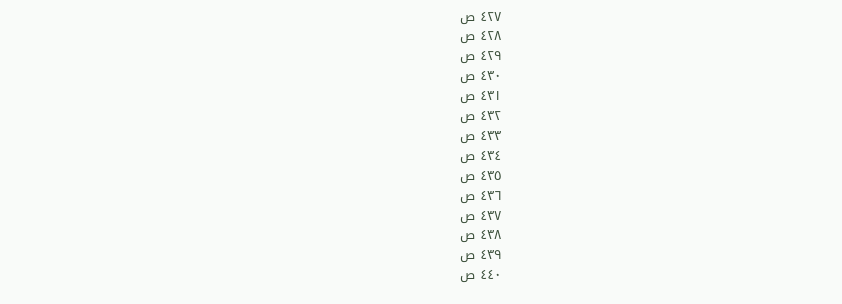٤٢٧ ص
٤٢٨ ص
٤٢٩ ص
٤٣٠ ص
٤٣١ ص
٤٣٢ ص
٤٣٣ ص
٤٣٤ ص
٤٣٥ ص
٤٣٦ ص
٤٣٧ ص
٤٣٨ ص
٤٣٩ ص
٤٤٠ ص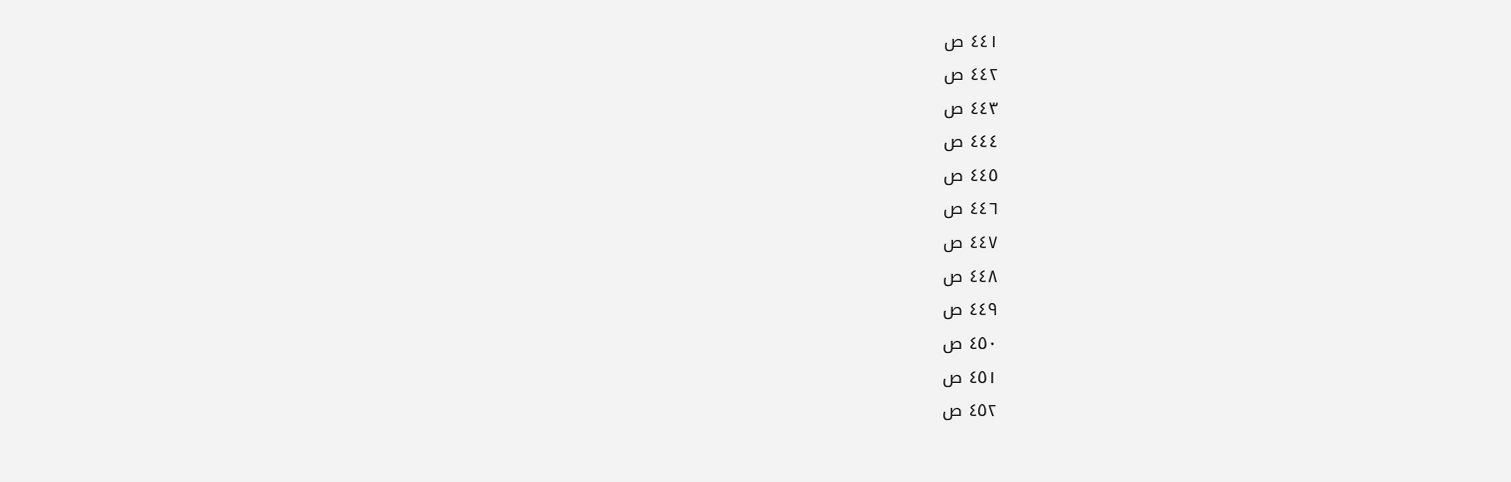٤٤١ ص
٤٤٢ ص
٤٤٣ ص
٤٤٤ ص
٤٤٥ ص
٤٤٦ ص
٤٤٧ ص
٤٤٨ ص
٤٤٩ ص
٤٥٠ ص
٤٥١ ص
٤٥٢ ص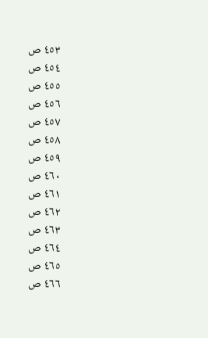٤٥٣ ص
٤٥٤ ص
٤٥٥ ص
٤٥٦ ص
٤٥٧ ص
٤٥٨ ص
٤٥٩ ص
٤٦٠ ص
٤٦١ ص
٤٦٢ ص
٤٦٣ ص
٤٦٤ ص
٤٦٥ ص
٤٦٦ ص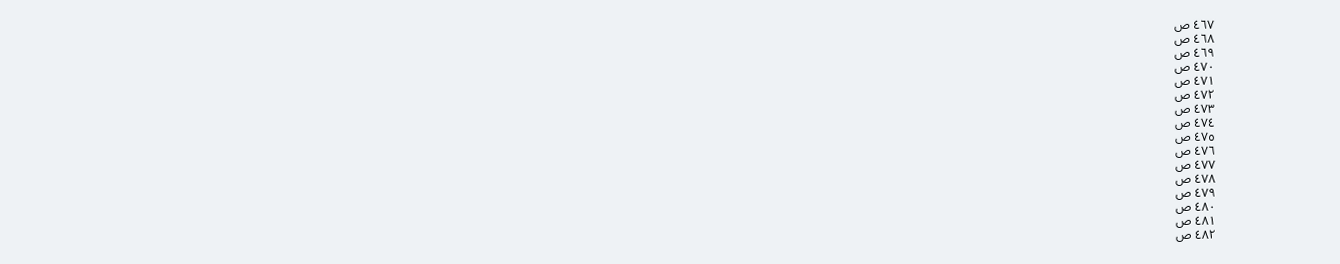٤٦٧ ص
٤٦٨ ص
٤٦٩ ص
٤٧٠ ص
٤٧١ ص
٤٧٢ ص
٤٧٣ ص
٤٧٤ ص
٤٧٥ ص
٤٧٦ ص
٤٧٧ ص
٤٧٨ ص
٤٧٩ ص
٤٨٠ ص
٤٨١ ص
٤٨٢ ص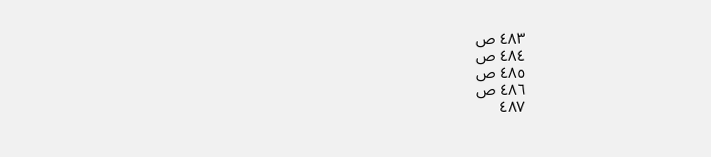٤٨٣ ص
٤٨٤ ص
٤٨٥ ص
٤٨٦ ص
٤٨٧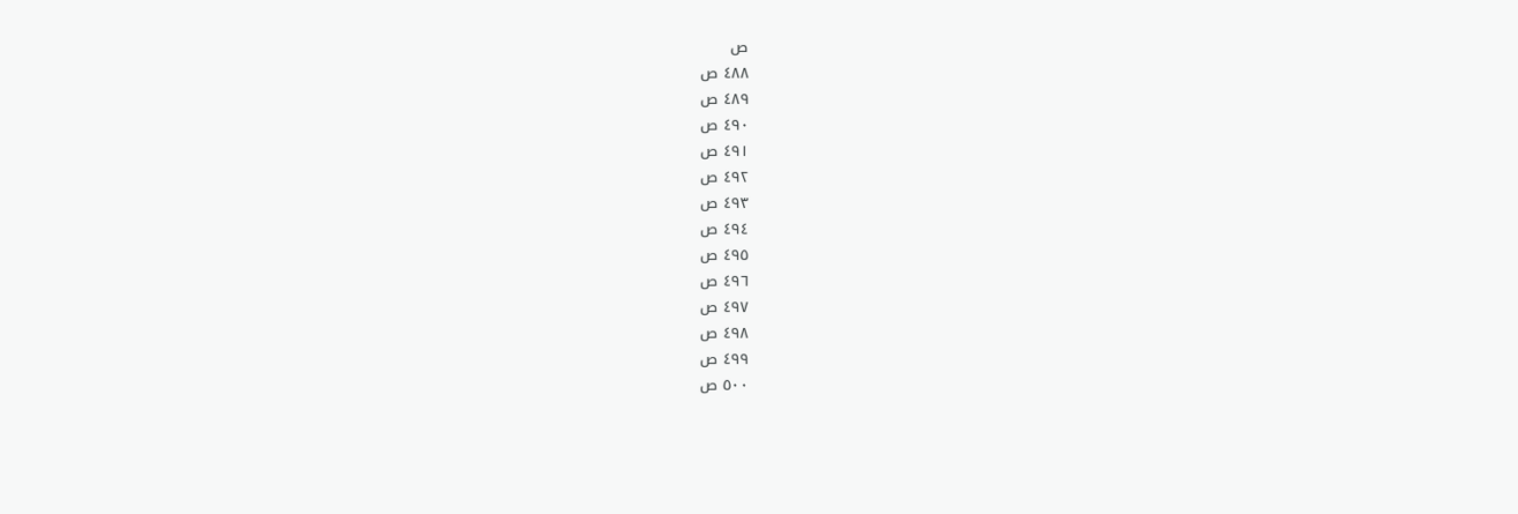ص
٤٨٨ ص
٤٨٩ ص
٤٩٠ ص
٤٩١ ص
٤٩٢ ص
٤٩٣ ص
٤٩٤ ص
٤٩٥ ص
٤٩٦ ص
٤٩٧ ص
٤٩٨ ص
٤٩٩ ص
٥٠٠ ص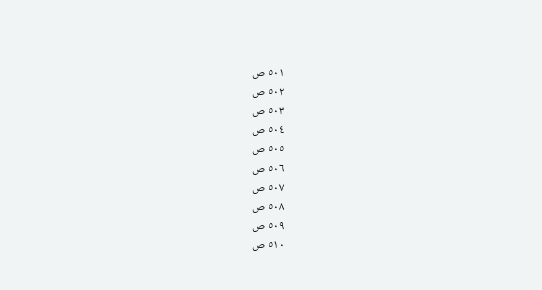٥٠١ ص
٥٠٢ ص
٥٠٣ ص
٥٠٤ ص
٥٠٥ ص
٥٠٦ ص
٥٠٧ ص
٥٠٨ ص
٥٠٩ ص
٥١٠ ص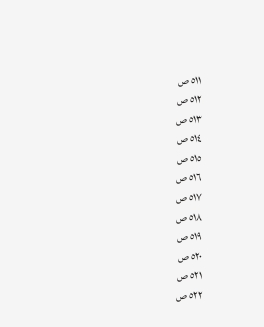٥١١ ص
٥١٢ ص
٥١٣ ص
٥١٤ ص
٥١٥ ص
٥١٦ ص
٥١٧ ص
٥١٨ ص
٥١٩ ص
٥٢٠ ص
٥٢١ ص
٥٢٢ ص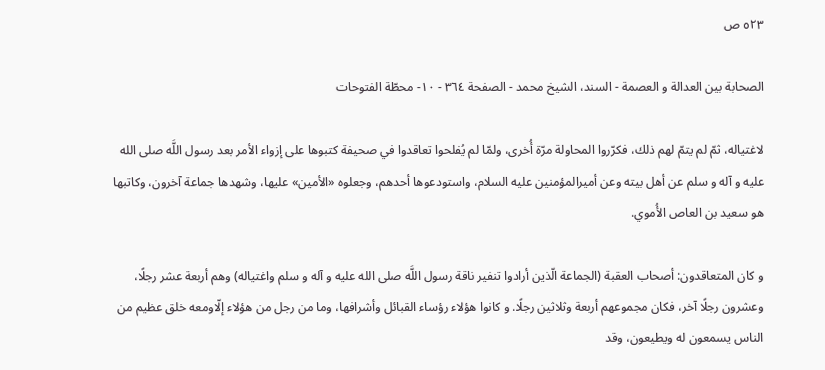٥٢٣ ص

الصحابة بين العدالة و العصمة - السند، الشيخ محمد - الصفحة ٣٦٤ - ١٠- محطّة الفتوحات

لاغتياله، ثمّ لم يتمّ لهم ذلك، فكرّروا المحاولة مرّة أُخرى‌، ولمّا لم يُفلحوا تعاقدوا في صحيفة كتبوها على‌ إزواء الأمر بعد رسول اللَّه صلى الله عليه و آله و سلم عن أهل بيته وعن أميرالمؤمنين عليه السلام، واستودعوها أحدهم، وجعلوه «الأمين» عليها، وشهدها جماعة آخرون، وكاتبها هو سعيد بن العاص الأُموي.

و كان المتعاقدون: أصحاب العقبة (الجماعة الّذين أرادوا تنفير ناقة رسول اللَّه صلى الله عليه و آله و سلم واغتياله) وهم أربعة عشر رجلًا، وعشرون رجلًا آخر، فكان مجموعهم أربعة وثلاثين رجلًا. و كانوا هؤلاء رؤساء القبائل وأشرافها، وما من رجل من هؤلاء إلّاومعه خلق عظيم من الناس يسمعون له ويطيعون، وقد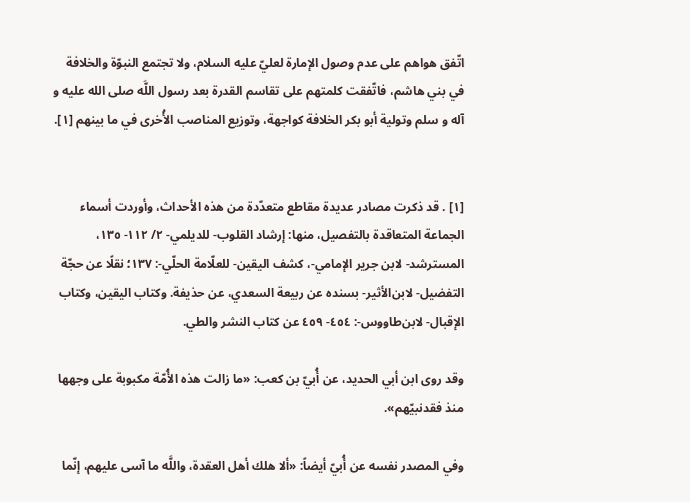اتّفق هواهم على‌ عدم وصول الإمارة لعليّ عليه السلام، ولا تجتمع النبوّة والخلافة في بني هاشم، فاتّفقت كلمتهم على‌ تقاسم القدرة بعد رسول اللَّه صلى الله عليه و آله و سلم وتولية أبو بكر الخلافة كواجهة، وتوزيع المناصب الأُخرى‌ في ما بينهم‌ [١].


[١] . قد ذكرت مصادر عديدة مقاطع متعدّدة من هذه الأحداث، وأوردت أسماء الجماعة المتعاقدة بالتفصيل، منها: إرشاد القلوب- للديلمي- ٢/ ١١٢- ١٣٥، المسترشد- لابن جرير الإمامي-، كشف اليقين- للعلّامة الحلّي-: ١٣٧؛ نقلًا عن حجّة التفضيل- لابن‌الأثير- بسنده عن ربيعة السعدي، عن حذيفة. وكتاب اليقين، وكتاب الإقبال- لابن‌طاووس-: ٤٥٤- ٤٥٩ عن كتاب النشر والطي.

وقد روى‌ ابن أبي الحديد، عن أُبيّ بن كعب: «ما زالت هذه الأُمّة مكبوبة على‌ وجهها منذ فقدنبيّهم».

وفي المصدر نفسه عن أُبيّ أيضاً: «ألا هلك أهل العقدة، واللَّه ما آسى‌ عليهم، إنّما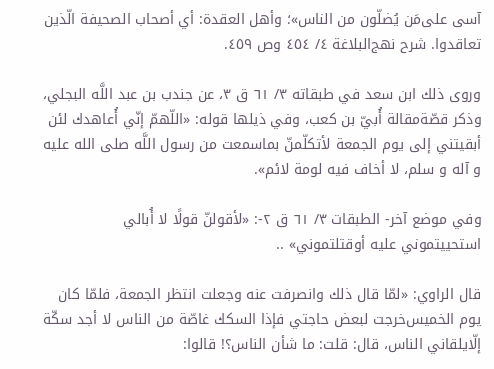آسى‌ على‌مَن يُضلّون من الناس»؛ وأهل العقدة: أي أصحاب الصحيفة الّذين تعاقدوا. شرح نهج‌البلاغة ٤/ ٤٥٤ وص ٤٥٩.

وروى‌ ذلك ابن سعد في طبقاته ٣/ ٦١ ق ٣، عن جندب بن عبد اللَّه البجلي، وذكر قصّةمقالة أُبيّ بن كعب، وفي ذيلها قوله: «اللّهمّ إنّي أُعاهدك لئن أبقيتني إلى‌ يوم الجمعة لأتكلّمنّ بماسمعت من رسول اللَّه صلى الله عليه و آله و سلم، لا أخاف فيه لومة لائم».

وفي موضع آخر- الطبقات ٣/ ٦١ ق ٢-: «لأقولنّ قولًا لا أُبالي استحييتموني عليه أوقتلتموني» ..

قال الراوي: «لمّا قال ذلك وانصرفت عنه وجعلت انتظر الجمعة، فلمّا كان يوم الخميس‌خرجت لبعض حاجتي فإذا السكك غاصّة من الناس لا أجد سكّة إلّايلقاني الناس، قال: قلت: ما شأن الناس؟! قالوا: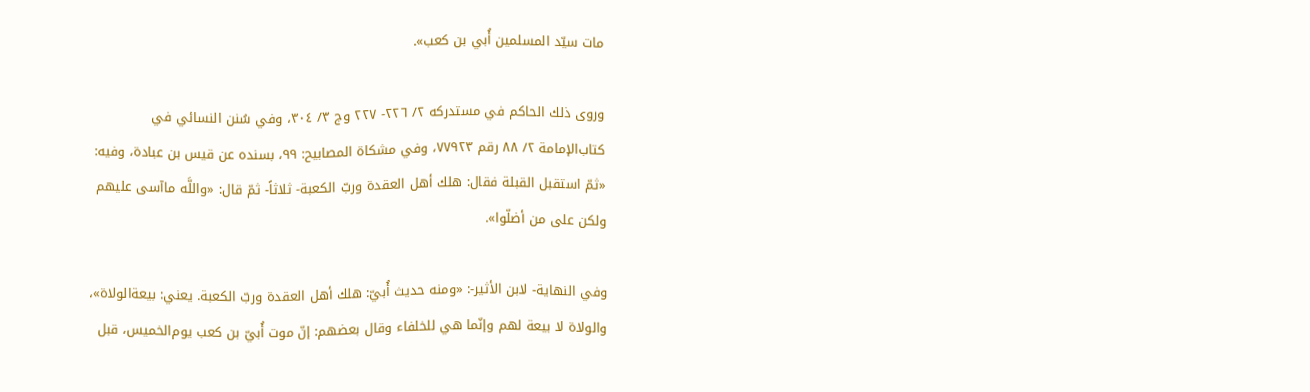مات سيّد المسلمين أُبي بن كعب».

وروى‌ ذلك الحاكم في مستدركه ٢/ ٢٢٦- ٢٢٧ وج ٣/ ٣٠٤، وفي سُنن النسائي في كتاب‌الإمامة ٢/ ٨٨ رقم ٧٧٩٢٣، وفي مشكاة المصابيح: ٩٩، بسنده عن قيس بن عبادة، وفيه: «ثمّ استقبل القبلة فقال: هلك أهل العقدة وربّ الكعبة- ثلاثاً- ثمّ قال: «واللَّه ماآسى‌ عليهم ولكن على‌ من أضلّوا».

وفي النهاية- لابن الأثير-: «ومنه حديث أُبيّ: هلك أهل العقدة وربّ الكعبة. يعني: بيعةالولاة»، والولاة لا بيعة لهم وإنّما هي للخلفاء وقال بعضهم: إنّ موت أُبيّ بن كعب يوم‌الخميس، قبل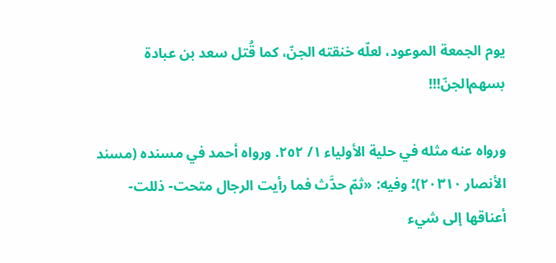يوم الجمعة الموعود، لعلّه خنقته الجنّ، كما قُتل سعد بن عبادة بسهم‌الجنّ!!!

ورواه عنه مثله في حلية الأولياء ١/ ٢٥٢. ورواه أحمد في مسنده (مسند الأنصار ٢٠٣١٠)؛ وفيه: «ثمّ حدَّث فما رأيت الرجال متحت- ذللت- أعناقها إلى‌ شي‌ء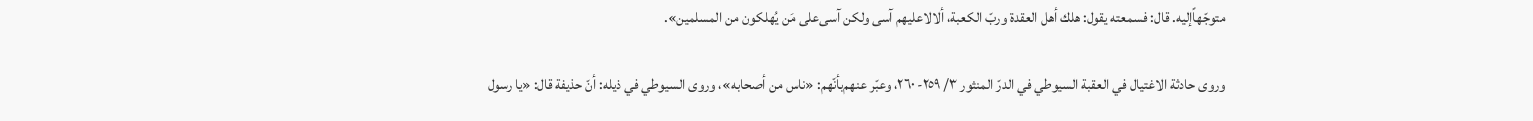متوجّهاًإليه. قال: فسمعته يقول: هلك أهل العقدة وربّ الكعبة، ألالاعليهم آسى‌ ولكن آسى‌على‌ مَن يُهلكون من المسلمين».

وروى‌ حادثة الاغتيال في العقبة السيوطي في الدرّ المنثور ٣/ ٢٥٩- ٢٦٠، وعبّر عنهم‌بأنّهم: «ناس من أصحابه»، وروى‌ السيوطي في ذيله: أنّ حذيفة قال: «يا رسول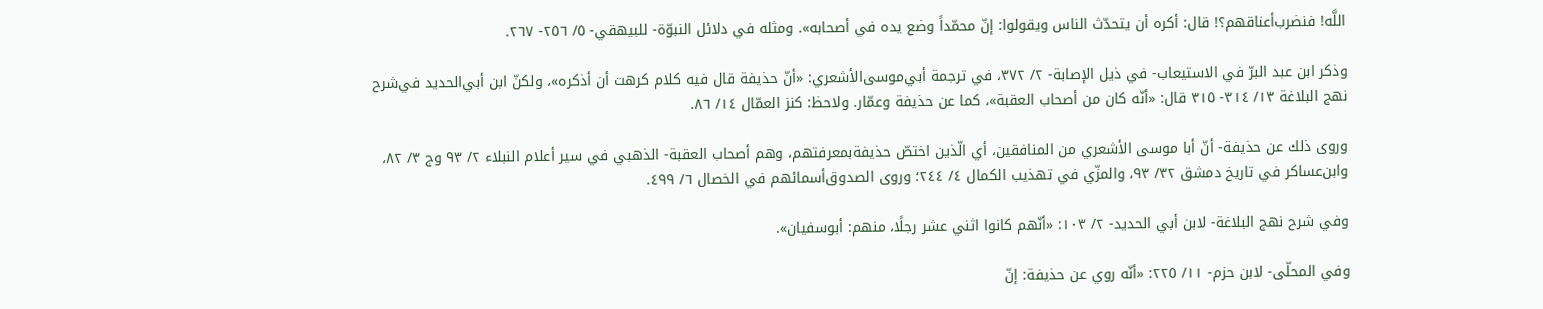اللَّه! فنضرب‌أعناقهم؟! قال: أكره أن يتحدّث الناس ويقولوا: إنّ محمّداً وضع يده في أصحابه». ومثله في دلائل النبوّة- للبيهقي- ٥/ ٢٥٦- ٢٦٧.

وذكر ابن عبد البرّ في الاستيعاب- في ذيل الإصابة- ٢/ ٣٧٢، في ترجمة أبي‌موسى‌الأشعري: «أنّ حذيفة قال فيه كلام كرهت أن أذكره»، ولكنّ ابن أبي‌الحديد في‌شرح نهج البلاغة ١٣/ ٣١٤- ٣١٥ قال: «أنّه كان من أصحاب العقبة»، كما عن حذيفة وعمّار. ولاحظ: كنز العمّال ١٤/ ٨٦.

وروى‌ ذلك عن حذيفة- أنّ أبا موسى‌ الأشعري من المنافقين، أي الّذين اختصّ حذيفةبمعرفتهم، وهم أصحاب العقبة- الذهبي في سير أعلام النبلاء ٢/ ٩٣ وج ٣/ ٨٢، وابن‌عساكر في تاريخ دمشق ٣٢/ ٩٣، والمزّي في تهذيب الكمال ٤/ ٢٤٤؛ وروى‌ الصدوق‌أسمائهم في الخصال ٦/ ٤٩٩.

وفي شرح نهج البلاغة- لابن أبي الحديد- ٢/ ١٠٣: «أنّهم كانوا اثني عشر رجلًا، منهم: أبوسفيان».

وفي المحلّى‌- لابن حزم- ١١/ ٢٢٥: «أنّه روي عن حذيفة: إنّ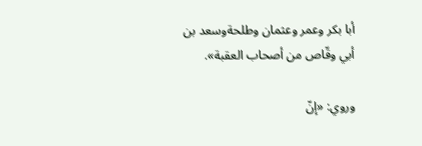أبا بكر وعمر وعثمان وطلحةوسعد بن أبي وقّاص من أصحاب العقبة».

وروي: «إنّ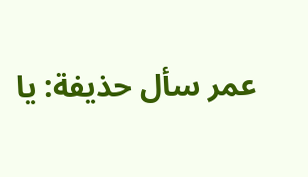عمر سأل حذيفة: يا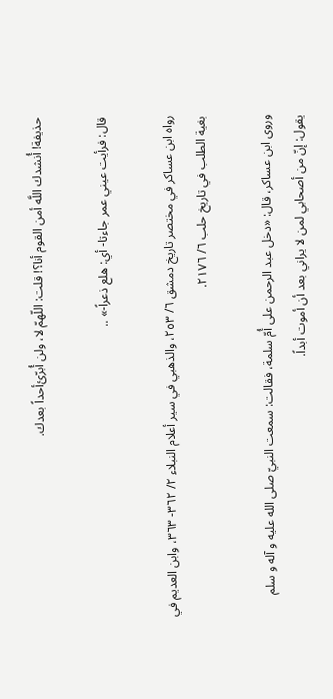حذيفة! أُنشدك اللَّه أمن القوم أنا؟! قلت: اللّهمّ لا، ولن أُبرّئ‌أحداً بعدك.

قال: فرأيت عيني عمر جاءتا- أي: هلع ذعراً-» ..

رواه ابن عساكر في مختصر تاريخ دمشق ٦/ ٢٥٣، والذهبي في سير أعلام النبلاء ٢/ ٣٦٢- ٣٦٣، وابن العديم في بغية الطلب في تاريخ حلب ٦/ ٢١٧٦.

وروى‌ ابن عساكر، قال: «دخل عبد الرحمن على‌ أُمّ سلمة، فقالت: سمعت النبيّ صلى الله عليه و آله و سلم يقول: إنّ من أصحابي لمن لا يراني بعد أن أموت أبداً.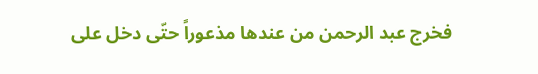فخرج عبد الرحمن من عندها مذعوراً حتّى‌ دخل على‌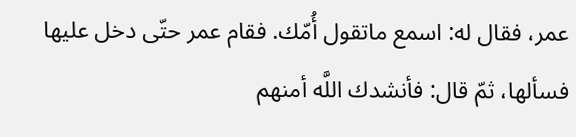عمر، فقال له: اسمع ماتقول أُمّك. فقام عمر حتّى‌ دخل عليها فسألها، ثمّ قال: فأنشدك اللَّه أمنهم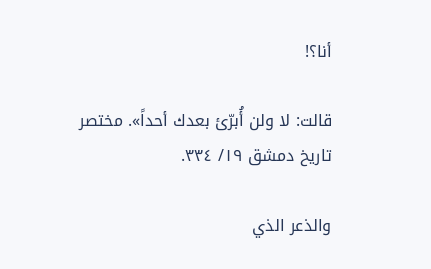أنا؟!

قالت: لا ولن أُبرّئ بعدك أحداً». مختصر تاريخ دمشق ١٩/ ٣٣٤.

والذعر الذي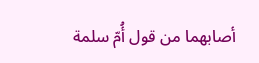أصابهما من قول أُمّ سلمة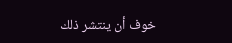خوف أن ينتشر ذلك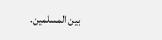بين المسلمين.